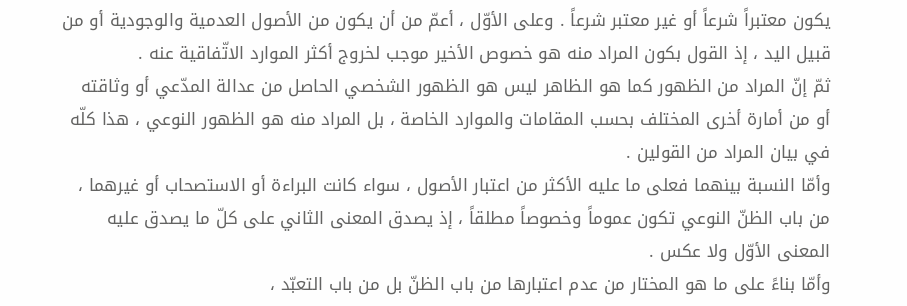يكون معتبراً شرعاً أو غير معتبر شرعاً . وعلى الأوّل ، أعمّ من أن يكون من الأصول العدمية والوجودية أو من قبيل اليد ، إذ القول بكون المراد منه هو خصوص الأخير موجب لخروج أكثر الموارد الاتّفاقية عنه .
ثمّ إنّ المراد من الظهور كما هو الظاهر ليس هو الظهور الشخصي الحاصل من عدالة المدّعي أو وثاقته أو من أمارة أخرى المختلف بحسب المقامات والموارد الخاصة ، بل المراد منه هو الظهور النوعي ، هذا كلّه في بيان المراد من القولين .
وأمّا النسبة بينهما فعلى ما عليه الأكثر من اعتبار الأصول ، سواء كانت البراءة أو الاستصحاب أو غيرهما ، من باب الظنّ النوعي تكون عموماً وخصوصاً مطلقاً ، إذ يصدق المعنى الثاني على كلّ ما يصدق عليه المعنى الأوّل ولا عكس .
وأمّا بناءً على ما هو المختار من عدم اعتبارها من باب الظنّ بل من باب التعبّد ،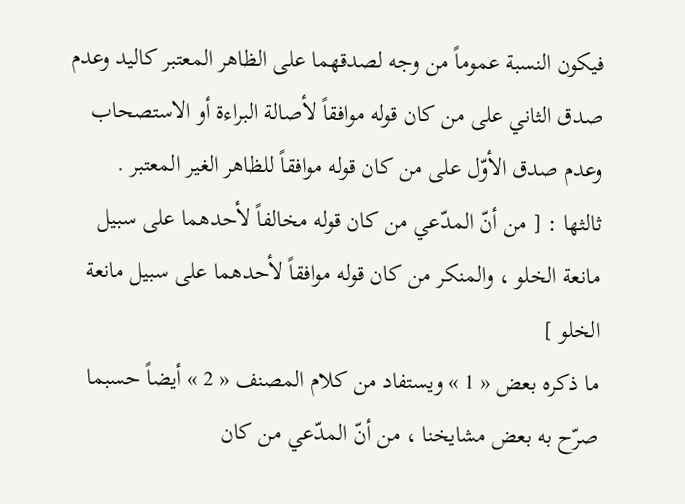فيكون النسبة عموماً من وجه لصدقهما على الظاهر المعتبر كاليد وعدم صدق الثاني على من كان قوله موافقاً لأصالة البراءة أو الاستصحاب وعدم صدق الأوّل على من كان قوله موافقاً للظاهر الغير المعتبر .
ثالثها : [ من أنّ المدّعي من كان قوله مخالفاً لأحدهما على سبيل مانعة الخلو ، والمنكر من كان قوله موافقاً لأحدهما على سبيل مانعة الخلو ]
ما ذكره بعض « 1 » ويستفاد من كلام المصنف « 2 » أيضاً حسبما صرّح به بعض مشايخنا ، من أنّ المدّعي من كان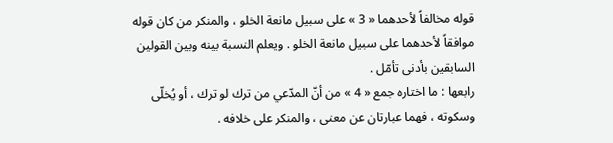قوله مخالفاً لأحدهما « 3 » على سبيل مانعة الخلو ، والمنكر من كان قوله موافقاً لأحدهما على سبيل مانعة الخلو . ويعلم النسبة بينه وبين القولين السابقين بأدنى تأمّل .
رابعها : ما اختاره جمع « 4 » من أنّ المدّعي من ترك لو ترك ، أو يُخلّى وسكوته ، فهما عبارتان عن معنى ، والمنكر على خلافه .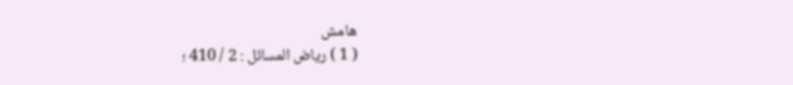هامش
( 1 ) رياض المسائل : 2 / 410 ؛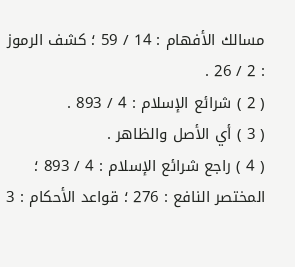مسالك الأفهام : 14 / 59 ؛ كشف الرموز : 2 / 26 .
( 2 ) شرائع الإسلام : 4 / 893 .
( 3 ) أي الأصل والظاهر .
( 4 ) راجع شرائع الإسلام : 4 / 893 ؛ المختصر النافع : 276 ؛ قواعد الأحكام : 3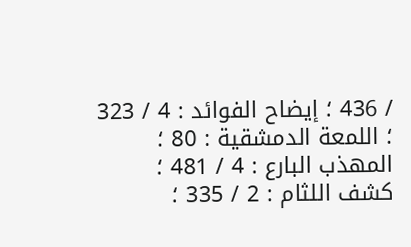/ 436 ؛ إيضاح الفوائد : 4 / 323 ؛ اللمعة الدمشقية : 80 ؛ المهذب البارع : 4 / 481 ؛ كشف اللثام : 2 / 335 ؛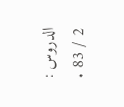الدروس : 2 / 83 .